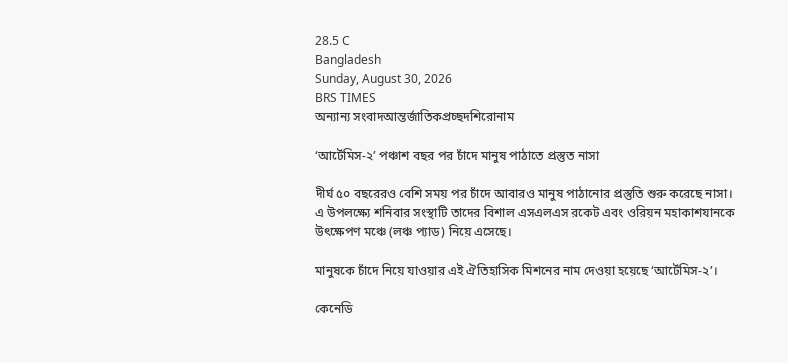28.5 C
Bangladesh
Sunday, August 30, 2026
BRS TIMES
অন্যান্য সংবাদআন্তর্জাতিকপ্রচ্ছদশিরোনাম

‘আর্টেমিস-২’ পঞ্চাশ বছর পর চাঁদে মানুষ পাঠাতে প্রস্তুত নাসা

দীর্ঘ ৫০ বছরেরও বেশি সময় পর চাঁদে আবারও মানুষ পাঠানোর প্রস্তুতি শুরু করেছে নাসা। এ উপলক্ষ্যে শনিবার সংস্থাটি তাদের বিশাল এসএলএস রকেট এবং ওরিয়ন মহাকাশযানকে উৎক্ষেপণ মঞ্চে (লঞ্চ প্যাড) নিয়ে এসেছে।

মানুষকে চাঁদে নিয়ে যাওয়ার এই ঐতিহাসিক মিশনের নাম দেওয়া হয়েছে ‘আর্টেমিস-২’।

কেনেডি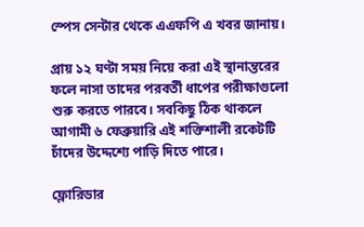স্পেস সেন্টার থেকে এএফপি এ খবর জানায়।

প্রায় ১২ ঘণ্টা সময় নিয়ে করা এই স্থানান্তরের ফলে নাসা তাদের পরবর্তী ধাপের পরীক্ষাগুলো শুরু করতে পারবে। সবকিছু ঠিক থাকলে আগামী ৬ ফেব্রুয়ারি এই শক্তিশালী রকেটটি চাঁদের উদ্দেশ্যে পাড়ি দিতে পারে।

ফ্লোরিডার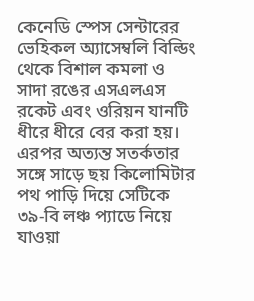কেনেডি স্পেস সেন্টারের ভেহিকল অ্যাসেম্বলি বিল্ডিং থেকে বিশাল কমলা ও সাদা রঙের এসএলএস রকেট এবং ওরিয়ন যানটি ধীরে ধীরে বের করা হয়। এরপর অত্যন্ত সতর্কতার সঙ্গে সাড়ে ছয় কিলোমিটার পথ পাড়ি দিয়ে সেটিকে ৩৯-বি লঞ্চ প্যাডে নিয়ে যাওয়া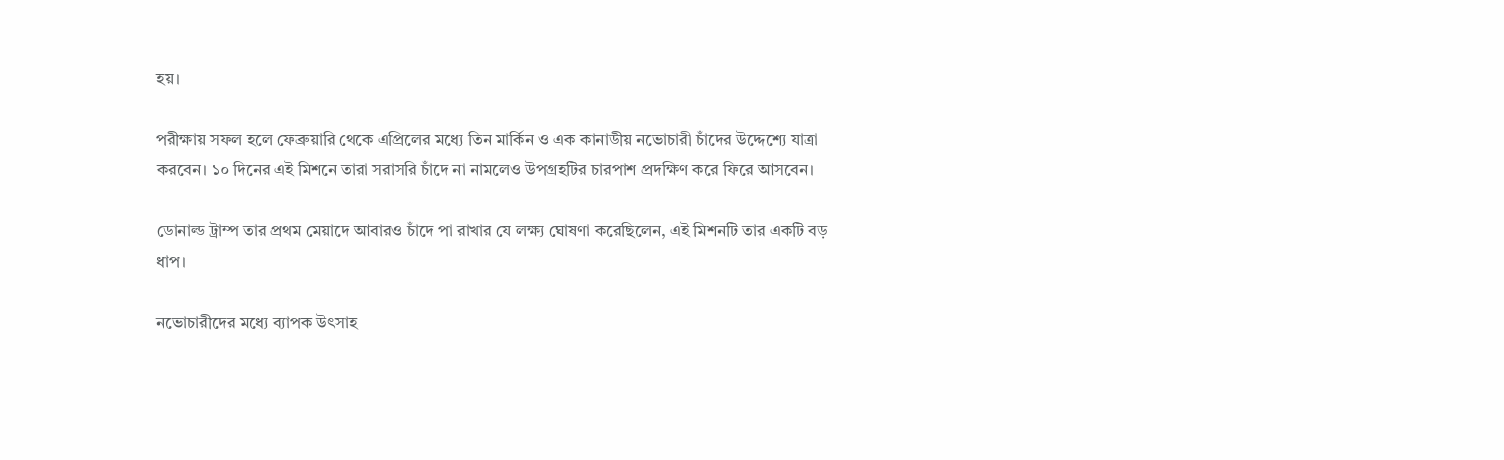হয়।

পরীক্ষায় সফল হলে ফেব্রুয়ারি থেকে এপ্রিলের মধ্যে তিন মার্কিন ও এক কানাডীয় নভোচারী চাঁদের উদ্দেশ্যে যাত্রা করবেন। ১০ দিনের এই মিশনে তারা সরাসরি চাঁদে না নামলেও উপগ্রহটির চারপাশ প্রদক্ষিণ করে ফিরে আসবেন।

ডোনাল্ড ট্রাম্প তার প্রথম মেয়াদে আবারও চাঁদে পা রাখার যে লক্ষ্য ঘোষণা করেছিলেন, এই মিশনটি তার একটি বড় ধাপ।

নভোচারীদের মধ্যে ব্যাপক উৎসাহ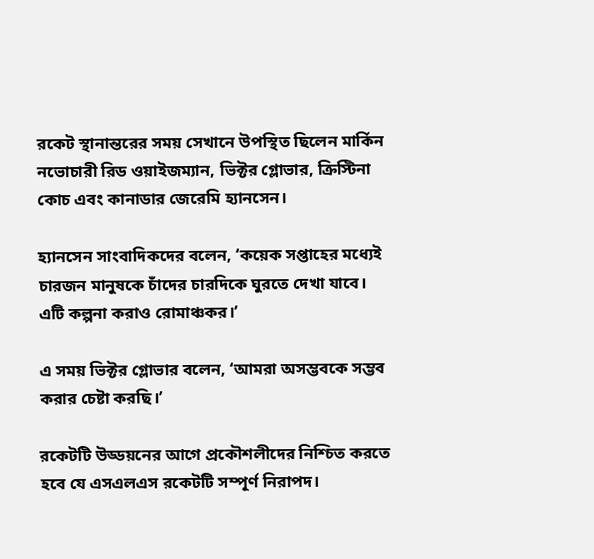রকেট স্থানান্তরের সময় সেখানে উপস্থিত ছিলেন মার্কিন নভোচারী রিড ওয়াইজম্যান, ভিক্টর গ্লোভার, ক্রিস্টিনা কোচ এবং কানাডার জেরেমি হ্যানসেন।

হ্যানসেন সাংবাদিকদের বলেন, ‘কয়েক সপ্তাহের মধ্যেই চারজন মানুষকে চাঁদের চারদিকে ঘুরতে দেখা যাবে। এটি কল্পনা করাও রোমাঞ্চকর।’

এ সময় ভিক্টর গ্লোভার বলেন, ‘আমরা অসম্ভবকে সম্ভব করার চেষ্টা করছি।’

রকেটটি উড্ডয়নের আগে প্রকৌশলীদের নিশ্চিত করতে হবে যে এসএলএস রকেটটি সম্পূর্ণ নিরাপদ।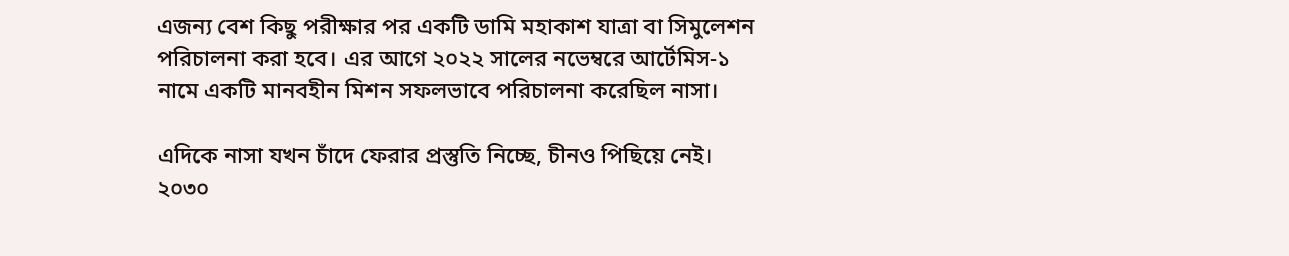এজন্য বেশ কিছু পরীক্ষার পর একটি ডামি মহাকাশ যাত্রা বা সিমুলেশন পরিচালনা করা হবে। এর আগে ২০২২ সালের নভেম্বরে আর্টেমিস-১ নামে একটি মানবহীন মিশন সফলভাবে পরিচালনা করেছিল নাসা।

এদিকে নাসা যখন চাঁদে ফেরার প্রস্তুতি নিচ্ছে, চীনও পিছিয়ে নেই। ২০৩০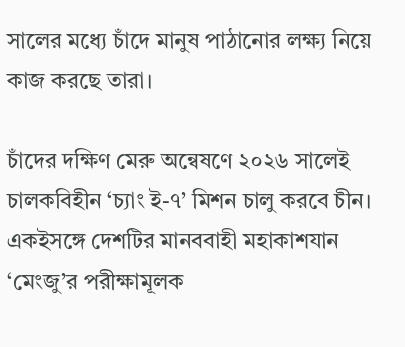সালের মধ্যে চাঁদে মানুষ পাঠানোর লক্ষ্য নিয়ে কাজ করছে তারা।

চাঁদের দক্ষিণ মেরু অন্বেষণে ২০২৬ সালেই চালকবিহীন ‘চ্যাং ই-৭’ মিশন চালু করবে চীন। একইসঙ্গে দেশটির মানববাহী মহাকাশযান ‘মেংজু’র পরীক্ষামূলক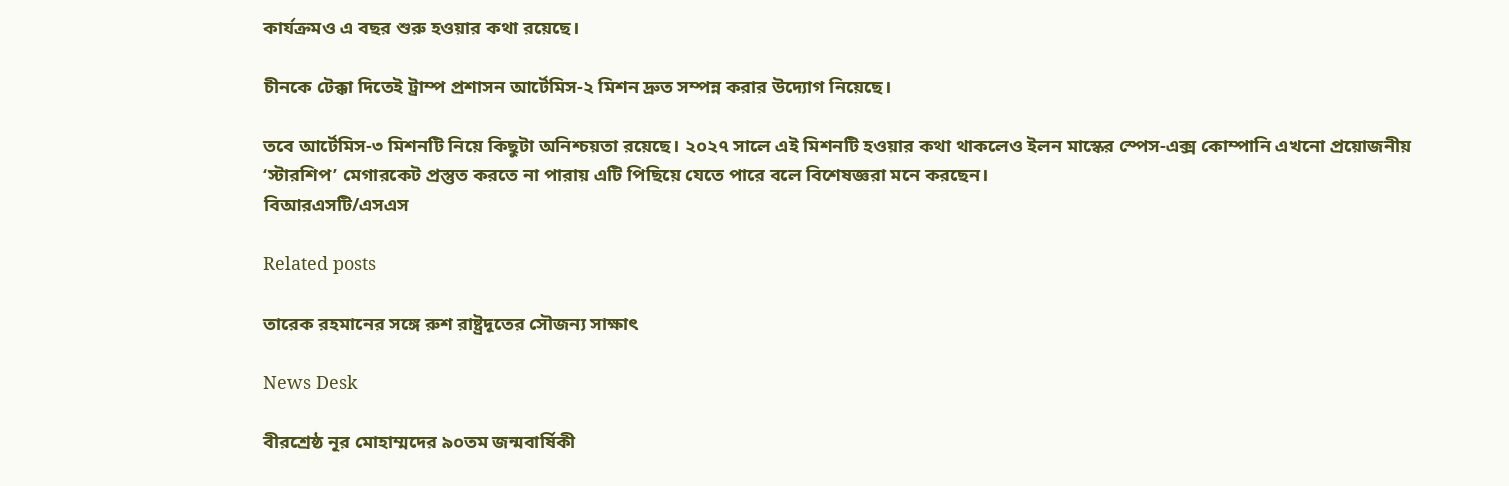কার্যক্রমও এ বছর শুরু হওয়ার কথা রয়েছে।

চীনকে টেক্কা দিতেই ট্রাম্প প্রশাসন আর্টেমিস-২ মিশন দ্রুত সম্পন্ন করার উদ্যোগ নিয়েছে।

তবে আর্টেমিস-৩ মিশনটি নিয়ে কিছুটা অনিশ্চয়তা রয়েছে। ২০২৭ সালে এই মিশনটি হওয়ার কথা থাকলেও ইলন মাস্কের স্পেস-এক্স কোম্পানি এখনো প্রয়োজনীয় ‘স্টারশিপ’ মেগারকেট প্রস্তুত করতে না পারায় এটি পিছিয়ে যেতে পারে বলে বিশেষজ্ঞরা মনে করছেন।
বিআরএসটি/এসএস

Related posts

তারেক রহমানের সঙ্গে রুশ রাষ্ট্রদূতের সৌজন্য সাক্ষাৎ

News Desk

বীরশ্রেষ্ঠ নূর মোহাম্মদের ৯০তম জন্মবার্ষিকী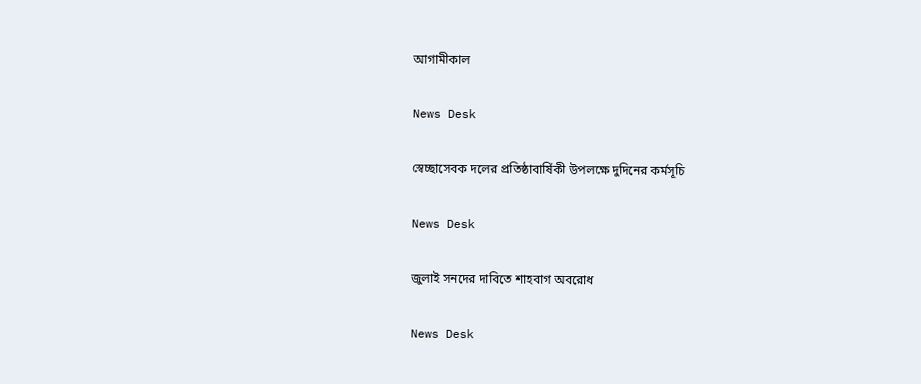আগামীকাল

News Desk

স্বেচ্ছাসেবক দলের প্রতিষ্ঠাবার্ষিকী উপলক্ষে দুদিনের কর্মসূচি

News Desk

জুলাই সনদের দাবিতে শাহবাগ অবরোধ

News Desk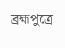ব্রহ্মপুত্রে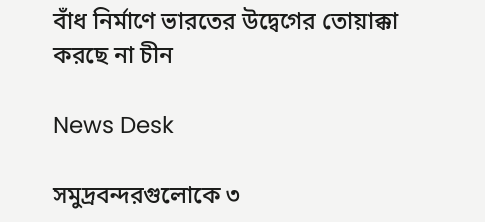বাঁধ নির্মাণে ভারতের উদ্বেগের তোয়াক্কা করছে না চীন

News Desk

সমুদ্রবন্দরগুলোকে ৩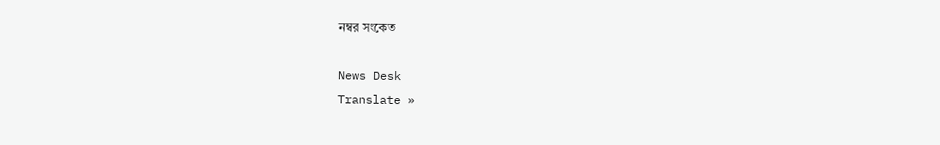নম্বর সংকেত

News Desk
Translate »